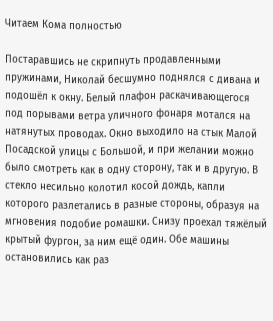Читаем Кома полностью

Постаравшись не скрипнуть продавленными пружинами, Николай бесшумно поднялся с дивана и подошёл к окну. Белый плафон раскачивающегося под порывами ветра уличного фонаря мотался на натянутых проводах. Окно выходило на стык Малой Посадской улицы с Большой, и при желании можно было смотреть как в одну сторону, так и в другую. В стекло несильно колотил косой дождь, капли которого разлетались в разные стороны, образуя на мгновения подобие ромашки. Снизу проехал тяжёлый крытый фургон, за ним ещё один. Обе машины остановились как раз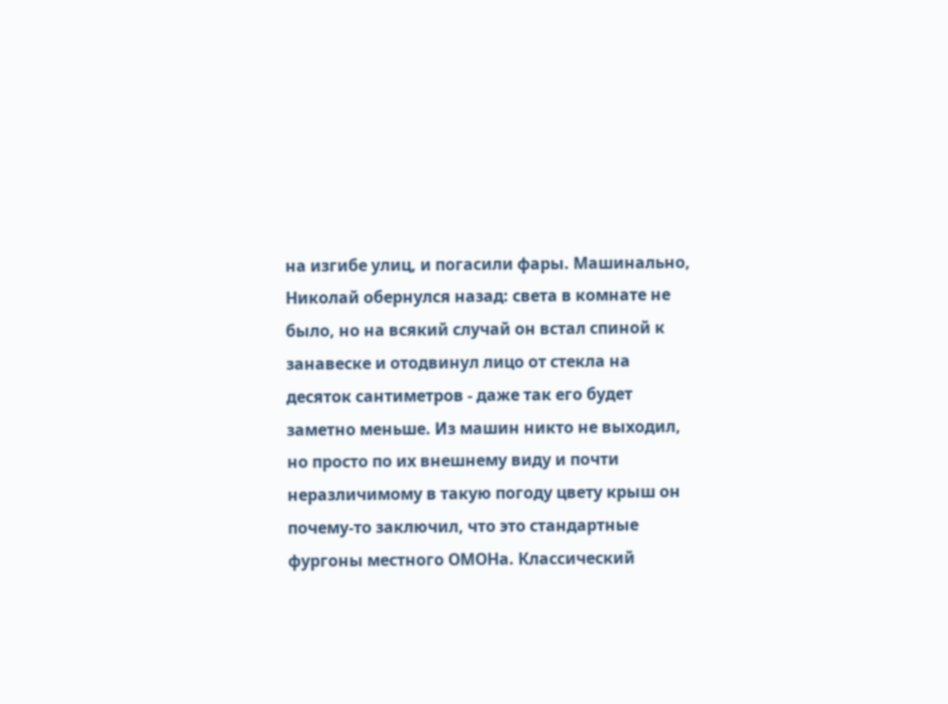на изгибе улиц, и погасили фары. Машинально, Николай обернулся назад: света в комнате не было, но на всякий случай он встал спиной к занавеске и отодвинул лицо от стекла на десяток сантиметров - даже так его будет заметно меньше. Из машин никто не выходил, но просто по их внешнему виду и почти неразличимому в такую погоду цвету крыш он почему-то заключил, что это стандартные фургоны местного ОМОНа. Классический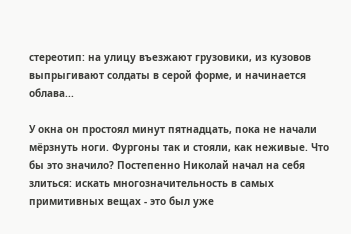стереотип: на улицу въезжают грузовики, из кузовов выпрыгивают солдаты в серой форме, и начинается облава...

У окна он простоял минут пятнадцать, пока не начали мёрзнуть ноги. Фургоны так и стояли, как неживые. Что бы это значило? Постепенно Николай начал на себя злиться: искать многозначительность в самых примитивных вещах - это был уже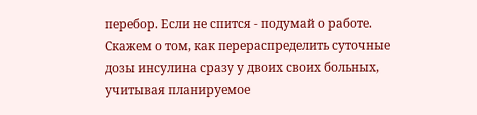перебор. Если не спится - подумай о работе. Скажем о том, как перераспределить суточные дозы инсулина сразу у двоих своих больных, учитывая планируемое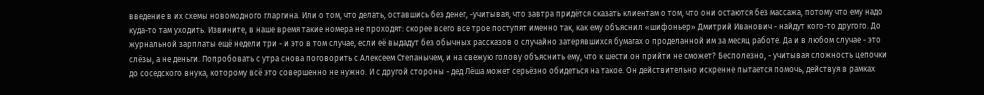введение в их схемы новомодного гларгина. Или о том, что делать, оставшись без денег, -учитывая, что завтра придётся сказать клиентам о том, что они остаются без массажа, потому что ему надо куда-то там уходить. Извините, в наше время такие номера не проходят: скорее всего все трое поступят именно так, как ему объяснил «шифоньер» Дмитрий Иванович - найдут кого-то другого. До журнальной зарплаты ещё недели три - и это в том случае, если её выдадут без обычных рассказов о случайно затерявшихся бумагах о проделанной им за месяц работе. Да и в любом случае - это слёзы, а не деньги. Попробовать с утра снова поговорить с Алексеем Степанычем, и на свежую голову объяснить ему, что к шести он прийти не сможет? Бесполезно, - учитывая сложность цепочки до соседского внука, которому всё это совершенно не нужно. И с другой стороны - дед Лёша может серьёзно обидеться на такое. Он действительно искренне пытается помочь, действуя в рамках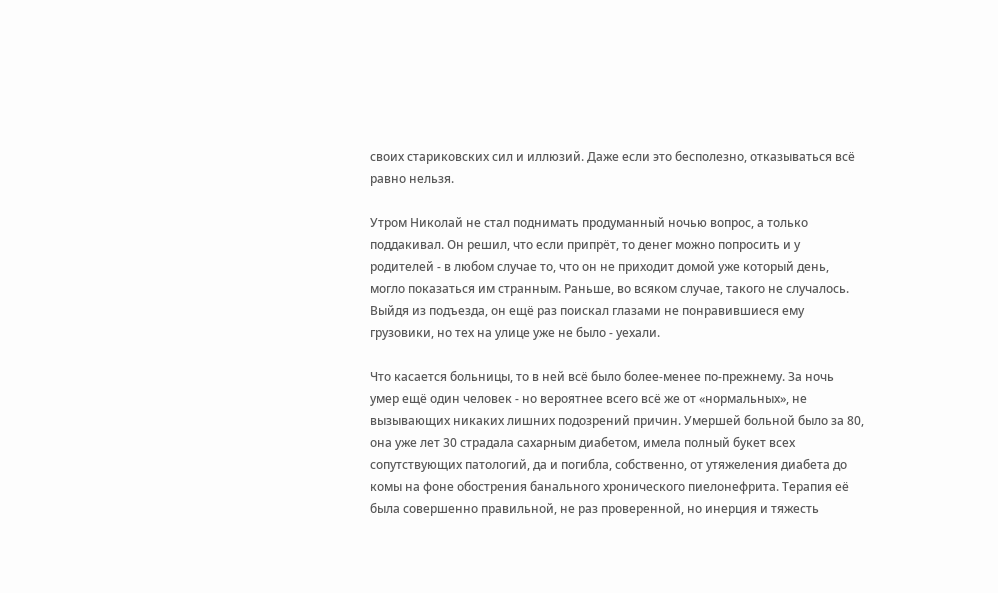своих стариковских сил и иллюзий. Даже если это бесполезно, отказываться всё равно нельзя.

Утром Николай не стал поднимать продуманный ночью вопрос, а только поддакивал. Он решил, что если припрёт, то денег можно попросить и у родителей - в любом случае то, что он не приходит домой уже который день, могло показаться им странным. Раньше, во всяком случае, такого не случалось. Выйдя из подъезда, он ещё раз поискал глазами не понравившиеся ему грузовики, но тех на улице уже не было - уехали.

Что касается больницы, то в ней всё было более-менее по-прежнему. За ночь умер ещё один человек - но вероятнее всего всё же от «нормальных», не вызывающих никаких лишних подозрений причин. Умершей больной было за 80, она уже лет 30 страдала сахарным диабетом, имела полный букет всех сопутствующих патологий, да и погибла, собственно, от утяжеления диабета до комы на фоне обострения банального хронического пиелонефрита. Терапия её была совершенно правильной, не раз проверенной, но инерция и тяжесть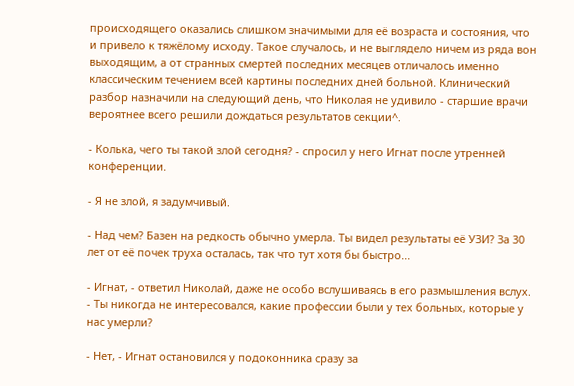происходящего оказались слишком значимыми для её возраста и состояния, что и привело к тяжёлому исходу. Такое случалось, и не выглядело ничем из ряда вон выходящим, а от странных смертей последних месяцев отличалось именно классическим течением всей картины последних дней больной. Клинический разбор назначили на следующий день, что Николая не удивило - старшие врачи вероятнее всего решили дождаться результатов секции^.

- Колька, чего ты такой злой сегодня? - спросил у него Игнат после утренней конференции.

- Я не злой, я задумчивый.

- Над чем? Базен на редкость обычно умерла. Ты видел результаты её УЗИ? За 30 лет от её почек труха осталась, так что тут хотя бы быстро...

- Игнат, - ответил Николай, даже не особо вслушиваясь в его размышления вслух. - Ты никогда не интересовался, какие профессии были у тех больных, которые у нас умерли?

- Нет, - Игнат остановился у подоконника сразу за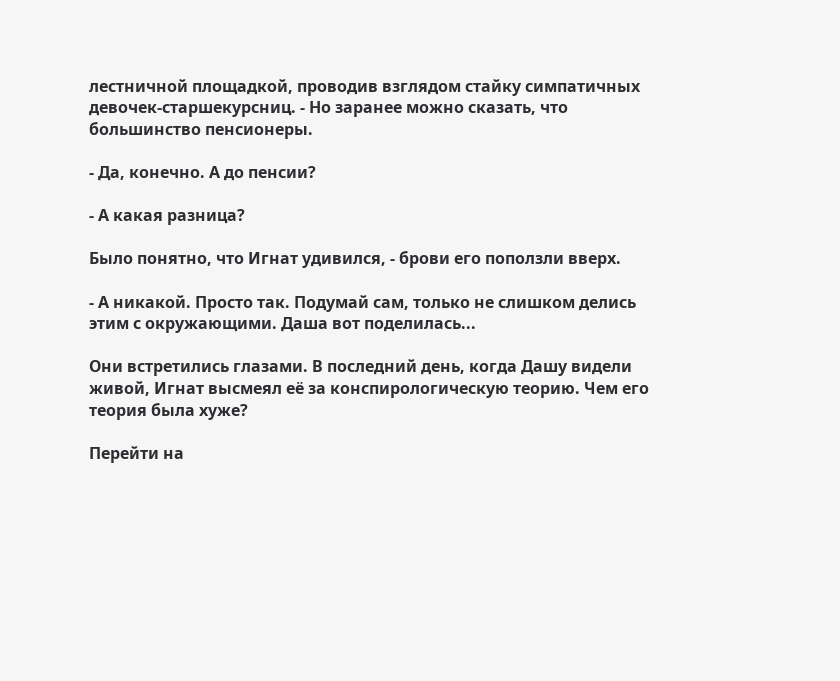лестничной площадкой, проводив взглядом стайку симпатичных девочек-старшекурсниц. - Но заранее можно сказать, что большинство пенсионеры.

- Да, конечно. А до пенсии?

- А какая разница?

Было понятно, что Игнат удивился, - брови его поползли вверх.

- А никакой. Просто так. Подумай сам, только не слишком делись этим с окружающими. Даша вот поделилась...

Они встретились глазами. В последний день, когда Дашу видели живой, Игнат высмеял её за конспирологическую теорию. Чем его теория была хуже?

Перейти на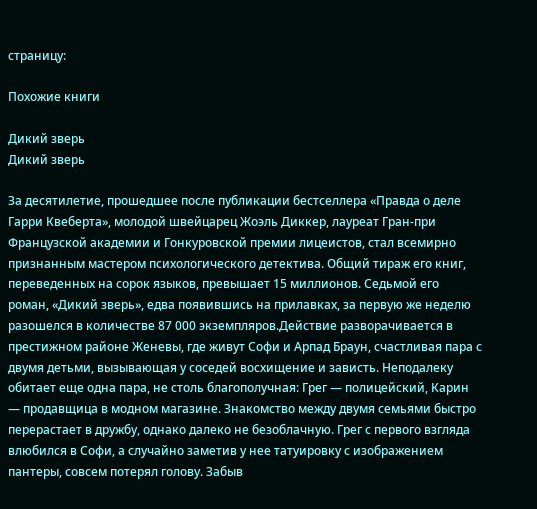страницу:

Похожие книги

Дикий зверь
Дикий зверь

За десятилетие, прошедшее после публикации бестселлера «Правда о деле Гарри Квеберта», молодой швейцарец Жоэль Диккер, лауреат Гран-при Французской академии и Гонкуровской премии лицеистов, стал всемирно признанным мастером психологического детектива. Общий тираж его книг, переведенных на сорок языков, превышает 15 миллионов. Седьмой его роман, «Дикий зверь», едва появившись на прилавках, за первую же неделю разошелся в количестве 87 000 экземпляров.Действие разворачивается в престижном районе Женевы, где живут Софи и Арпад Браун, счастливая пара с двумя детьми, вызывающая у соседей восхищение и зависть. Неподалеку обитает еще одна пара, не столь благополучная: Грег — полицейский, Карин — продавщица в модном магазине. Знакомство между двумя семьями быстро перерастает в дружбу, однако далеко не безоблачную. Грег с первого взгляда влюбился в Софи, а случайно заметив у нее татуировку с изображением пантеры, совсем потерял голову. Забыв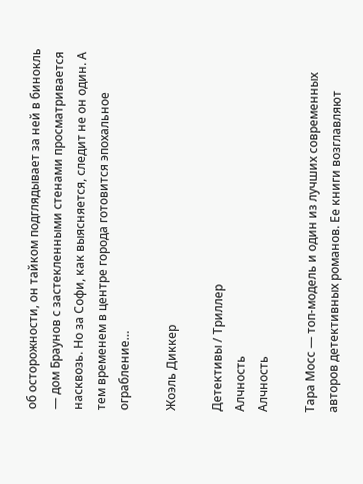об осторожности, он тайком подглядывает за ней в бинокль — дом Браунов с застекленными стенами просматривается насквозь. Но за Софи, как выясняется, следит не он один. А тем временем в центре города готовится эпохальное ограбление…

Жоэль Диккер

Детективы / Триллер
Алчность
Алчность

Тара Мосс — топ-модель и один из лучших современных авторов детективных романов. Ее книги возглавляют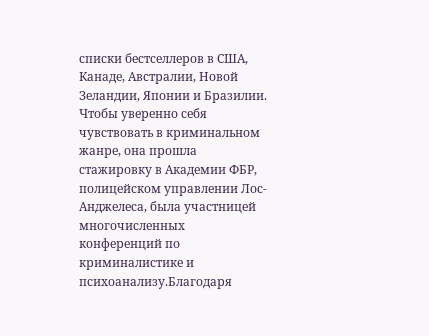списки бестселлеров в США, Канаде, Австралии, Новой Зеландии, Японии и Бразилии. Чтобы уверенно себя чувствовать в криминальном жанре, она прошла стажировку в Академии ФБР, полицейском управлении Лос-Анджелеса, была участницей многочисленных конференций по криминалистике и психоанализу.Благодаря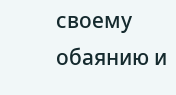своему обаянию и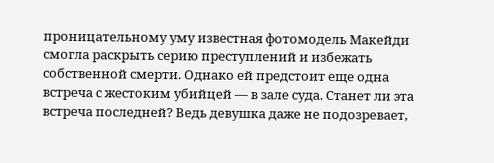проницательному уму известная фотомодель Макейди смогла раскрыть серию преступлений и избежать собственной смерти. Однако ей предстоит еще одна встреча с жестоким убийцей — в зале суда. Станет ли эта встреча последней? Ведь девушка даже не подозревает,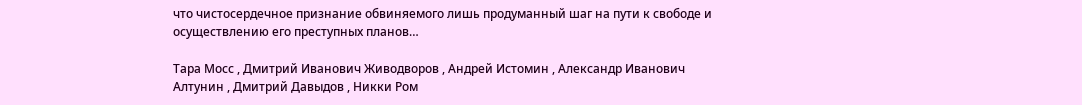что чистосердечное признание обвиняемого лишь продуманный шаг на пути к свободе и осуществлению его преступных планов…

Тара Мосс , Дмитрий Иванович Живодворов , Андрей Истомин , Александр Иванович Алтунин , Дмитрий Давыдов , Никки Ром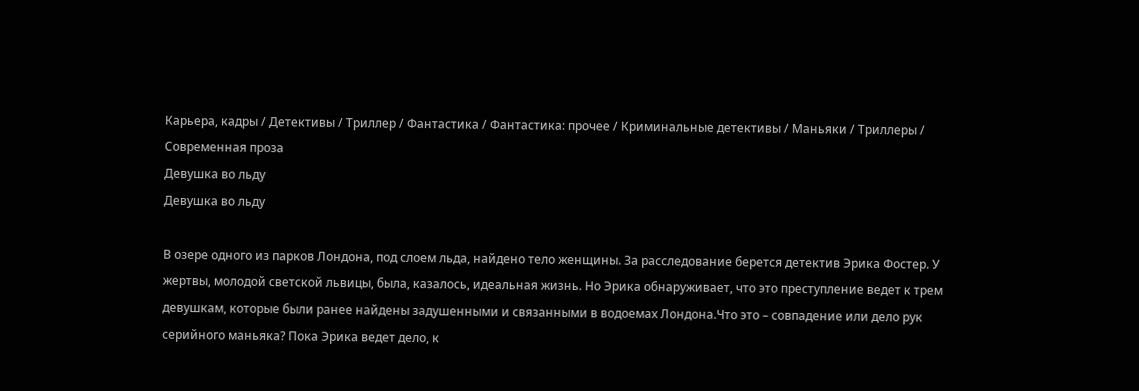Карьера, кадры / Детективы / Триллер / Фантастика / Фантастика: прочее / Криминальные детективы / Маньяки / Триллеры / Современная проза
Девушка во льду
Девушка во льду

В озере одного из парков Лондона, под слоем льда, найдено тело женщины. За расследование берется детектив Эрика Фостер. У жертвы, молодой светской львицы, была, казалось, идеальная жизнь. Но Эрика обнаруживает, что это преступление ведет к трем девушкам, которые были ранее найдены задушенными и связанными в водоемах Лондона.Что это – совпадение или дело рук серийного маньяка? Пока Эрика ведет дело, к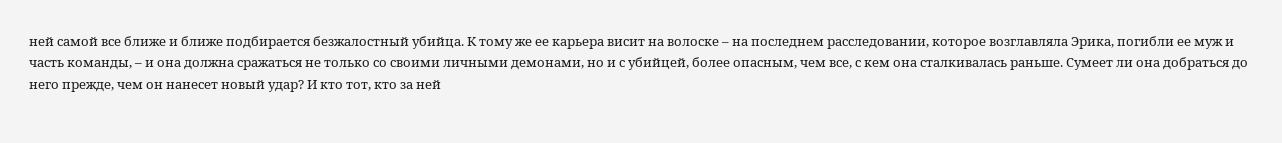ней самой все ближе и ближе подбирается безжалостный убийца. К тому же ее карьера висит на волоске – на последнем расследовании, которое возглавляла Эрика, погибли ее муж и часть команды, – и она должна сражаться не только со своими личными демонами, но и с убийцей, более опасным, чем все, с кем она сталкивалась раньше. Сумеет ли она добраться до него прежде, чем он нанесет новый удар? И кто тот, кто за ней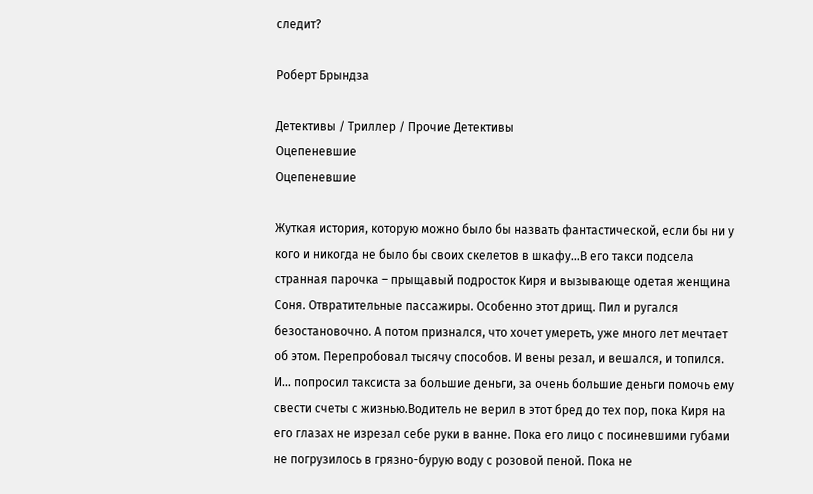следит?

Роберт Брындза

Детективы / Триллер / Прочие Детективы
Оцепеневшие
Оцепеневшие

Жуткая история, которую можно было бы назвать фантастической, если бы ни у кого и никогда не было бы своих скелетов в шкафу…В его такси подсела странная парочка – прыщавый подросток Киря и вызывающе одетая женщина Соня. Отвратительные пассажиры. Особенно этот дрищ. Пил и ругался безостановочно. А потом признался, что хочет умереть, уже много лет мечтает об этом. Перепробовал тысячу способов. И вены резал, и вешался, и топился. И… попросил таксиста за большие деньги, за очень большие деньги помочь ему свести счеты с жизнью.Водитель не верил в этот бред до тех пор, пока Киря на его глазах не изрезал себе руки в ванне. Пока его лицо с посиневшими губами не погрузилось в грязно-бурую воду с розовой пеной. Пока не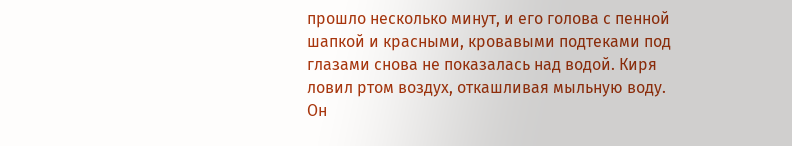прошло несколько минут, и его голова с пенной шапкой и красными, кровавыми подтеками под глазами снова не показалась над водой. Киря ловил ртом воздух, откашливая мыльную воду. Он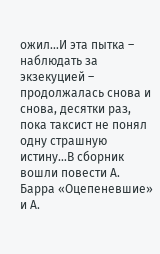ожил…И эта пытка – наблюдать за экзекуцией – продолжалась снова и снова, десятки раз, пока таксист не понял одну страшную истину…В сборник вошли повести А. Барра «Оцепеневшие» и А.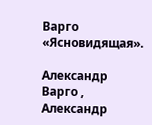Варго «Ясновидящая».

Александр Варго , Александр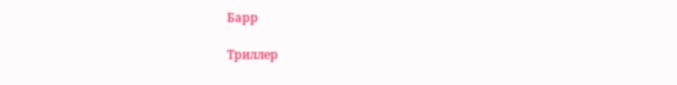Барр

Триллер